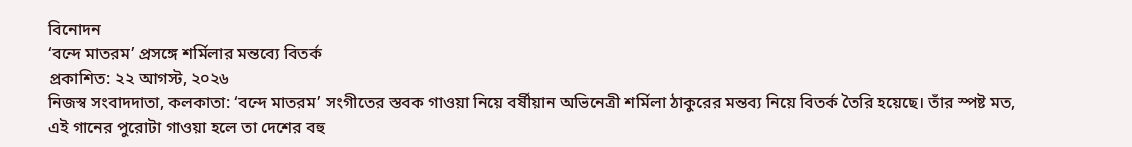বিনোদন
‘বন্দে মাতরম’ প্রসঙ্গে শর্মিলার মন্তব্যে বিতর্ক
প্রকাশিত: ২২ আগস্ট, ২০২৬
নিজস্ব সংবাদদাতা, কলকাতা: ‘বন্দে মাতরম’ সংগীতের স্তবক গাওয়া নিয়ে বর্ষীয়ান অভিনেত্রী শর্মিলা ঠাকুরের মন্তব্য নিয়ে বিতর্ক তৈরি হয়েছে। তাঁর স্পষ্ট মত, এই গানের পুরোটা গাওয়া হলে তা দেশের বহু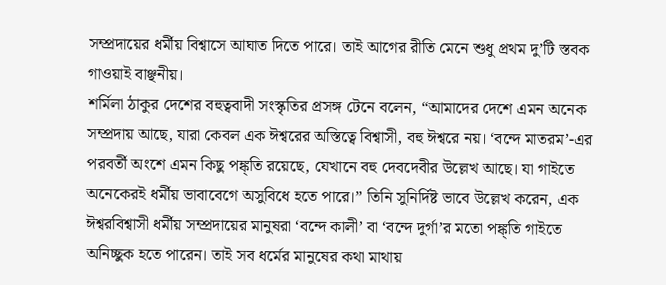সম্প্রদায়ের ধর্মীয় বিশ্বাসে আঘাত দিতে পারে। তাই আগের রীতি মেনে শুধু প্রথম দু’টি স্তবক গাওয়াই বাঞ্ছনীয়।
শর্মিলা ঠাকুর দেশের বহুত্ববাদী সংস্কৃতির প্রসঙ্গ টেনে বলেন, “আমাদের দেশে এমন অনেক সম্প্রদায় আছে, যারা কেবল এক ঈশ্বরের অস্তিত্বে বিশ্বাসী, বহু ঈশ্বরে নয়। ‘বন্দে মাতরম’-এর পরবর্তী অংশে এমন কিছু পঙ্ক্তি রয়েছে, যেখানে বহু দেবদেবীর উল্লেখ আছে। যা গাইতে অনেকেরই ধর্মীয় ভাবাবেগে অসুবিধে হতে পারে।” তিনি সুনির্দিষ্ট ভাবে উল্লেখ করেন, এক ঈশ্বরবিশ্বাসী ধর্মীয় সম্প্রদায়ের মানুষরা ‘বন্দে কালী’ বা ‘বন্দে দুর্গা’র মতো পঙ্ক্তি গাইতে অনিচ্ছুক হতে পারেন। তাই সব ধর্মের মানুষের কথা মাথায়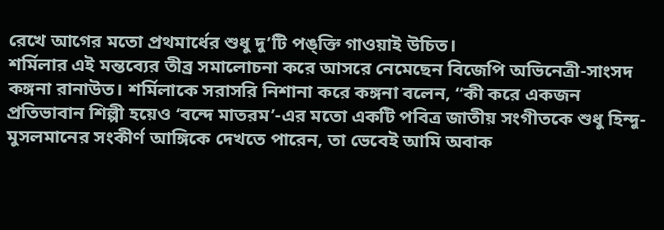রেখে আগের মতো প্রথমার্ধের শুধু দু’টি পঙ্ক্তি গাওয়াই উচিত।
শর্মিলার এই মন্তব্যের তীব্র সমালোচনা করে আসরে নেমেছেন বিজেপি অভিনেত্রী-সাংসদ কঙ্গনা রানাউত। শর্মিলাকে সরাসরি নিশানা করে কঙ্গনা বলেন, “কী করে একজন প্রতিভাবান শিল্পী হয়েও ‘বন্দে মাতরম’-এর মতো একটি পবিত্র জাতীয় সংগীতকে শুধু হিন্দু-মুসলমানের সংকীর্ণ আঙ্গিকে দেখতে পারেন, তা ভেবেই আমি অবাক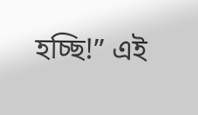হচ্ছি!” এই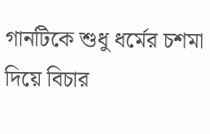গানটিকে শুধু ধর্মের চশমা দিয়ে বিচার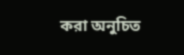করা অনুচিত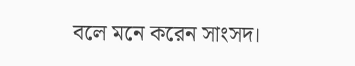বলে মনে করেন সাংসদ।